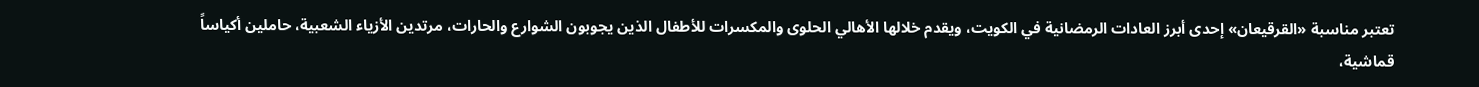تعتبر مناسبة «القرقيعان» إحدى أبرز العادات الرمضانية في الكويت، ويقدم خلالها الأهالي الحلوى والمكسرات للأطفال الذين يجوبون الشوارع والحارات، مرتدين الأزياء الشعبية، حاملين أكياساً قماشية،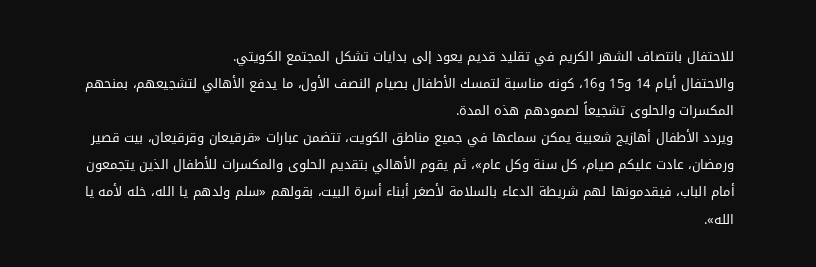للاحتفال بانتصاف الشهر الكريم في تقليد قديم يعود إلى بدايات تشكل المجتمع الكويتي.
والاحتفال أيام 14 و15 و16، كونه مناسبة لتمسك الأطفال بصيام النصف الأول، ما يدفع الأهالي لتشجيعهم، بمنحهم المكسرات والحلوى تشجيعاً لصمودهم هذه المدة.
ويردد الأطفال أهازيج شعبية يمكن سماعها في جميع مناطق الكويت، تتضمن عبارات «قرقيعان وقرقيعان، بيت قصير ورمضان، عادت عليكم صيام، كل سنة وكل عام»، ثم يقوم الأهالي بتقديم الحلوى والمكسرات للأطفال الذين يتجمعون أمام الباب، فيقدمونها لهم شريطة الدعاء بالسلامة لأصغر أبناء أسرة البيت، بقولهم «سلم ولدهم يا الله، خله لأمه يا الله».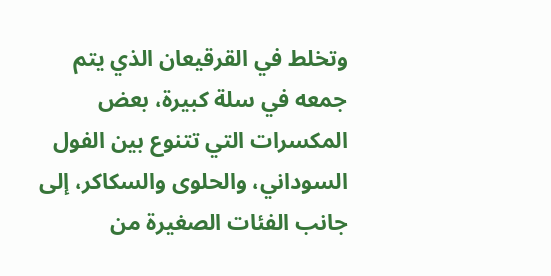وتخلط في القرقيعان الذي يتم جمعه في سلة كبيرة، بعض المكسرات التي تتنوع بين الفول السوداني، والحلوى والسكاكر، إلى جانب الفئات الصغيرة من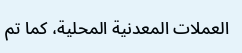العملات المعدنية المحلية، كما تم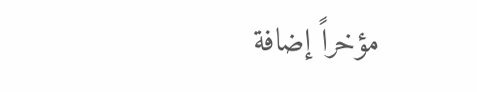مؤخراً إضافة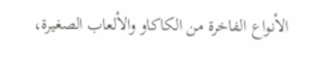الأنواع الفاخرة من الكاكاو والألعاب الصغيرة،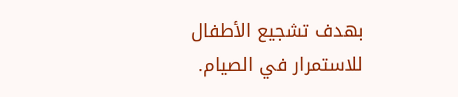بهدف تشجيع الأطفال للاستمرار في الصيام.